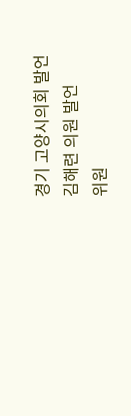경기 고양시의회 발언
김해련 의원 발언
위원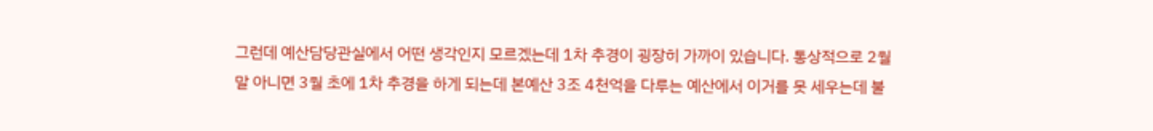그런데 예산담당관실에서 어떤 생각인지 모르겠는데 1차 추경이 굉장히 가까이 있습니다. 통상적으로 2월 말 아니면 3월 초에 1차 추경을 하게 되는데 본예산 3조 4천억을 다루는 예산에서 이거를 못 세우는데 불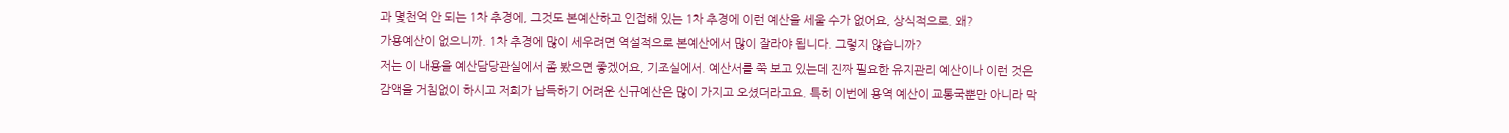과 몇천억 안 되는 1차 추경에, 그것도 본예산하고 인접해 있는 1차 추경에 이런 예산을 세울 수가 없어요, 상식적으로. 왜?
가용예산이 없으니까. 1차 추경에 많이 세우려면 역설적으로 본예산에서 많이 잘라야 됩니다. 그렇지 않습니까?
저는 이 내용을 예산담당관실에서 좀 봤으면 좋겠어요, 기조실에서. 예산서를 쭉 보고 있는데 진짜 필요한 유지관리 예산이나 이런 것은 감액을 거침없이 하시고 저희가 납득하기 어려운 신규예산은 많이 가지고 오셨더라고요. 특히 이번에 용역 예산이 교통국뿐만 아니라 막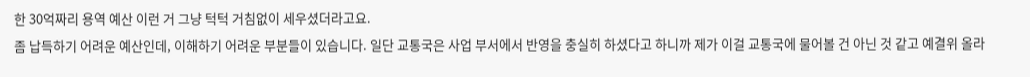한 30억짜리 용역 예산 이런 거 그냥 턱턱 거침없이 세우셨더라고요.
좀 납득하기 어려운 예산인데, 이해하기 어려운 부분들이 있습니다. 일단 교통국은 사업 부서에서 반영을 충실히 하셨다고 하니까 제가 이걸 교통국에 물어볼 건 아닌 것 같고 예결위 올라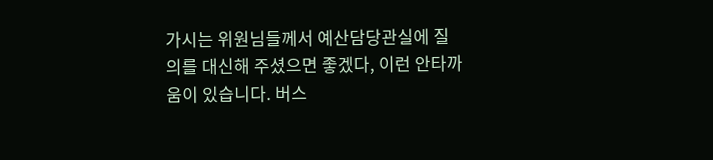가시는 위원님들께서 예산담당관실에 질의를 대신해 주셨으면 좋겠다, 이런 안타까움이 있습니다. 버스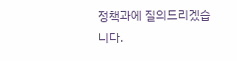정책과에 질의드리겠습니다.